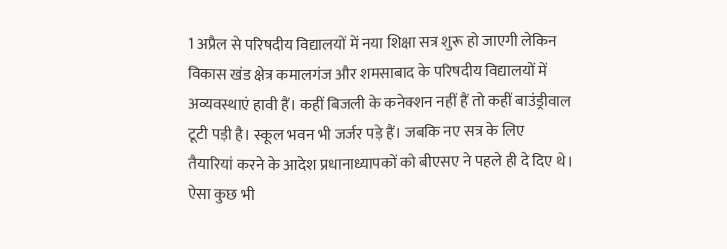1 अप्रैल से परिषदीय विद्यालयों में नया शिक्षा सत्र शुरू हो जाएगी लेकिन
विकास खंड क्षेत्र कमालगंज और शमसाबाद के परिषदीय विद्यालयों में
अव्यवस्थाएं हावी हैं। कहीं बिजली के कनेक्शन नहीं हैं तो कहीं बाउंड्रीवाल
टूटी पड़ी है। स्कूल भवन भी जर्जर पड़े हैं। जबकि नए सत्र के लिए
तैयारियां करने के आदेश प्रधानाध्यापकों को बीएसए ने पहले ही दे दिए थे।
ऐसा कुछ भी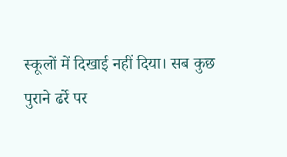स्कूलों में दिखाई नहीं दिया। सब कुछ पुराने ढर्रे पर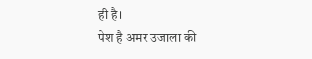ही है।
पेश है अमर उजाला की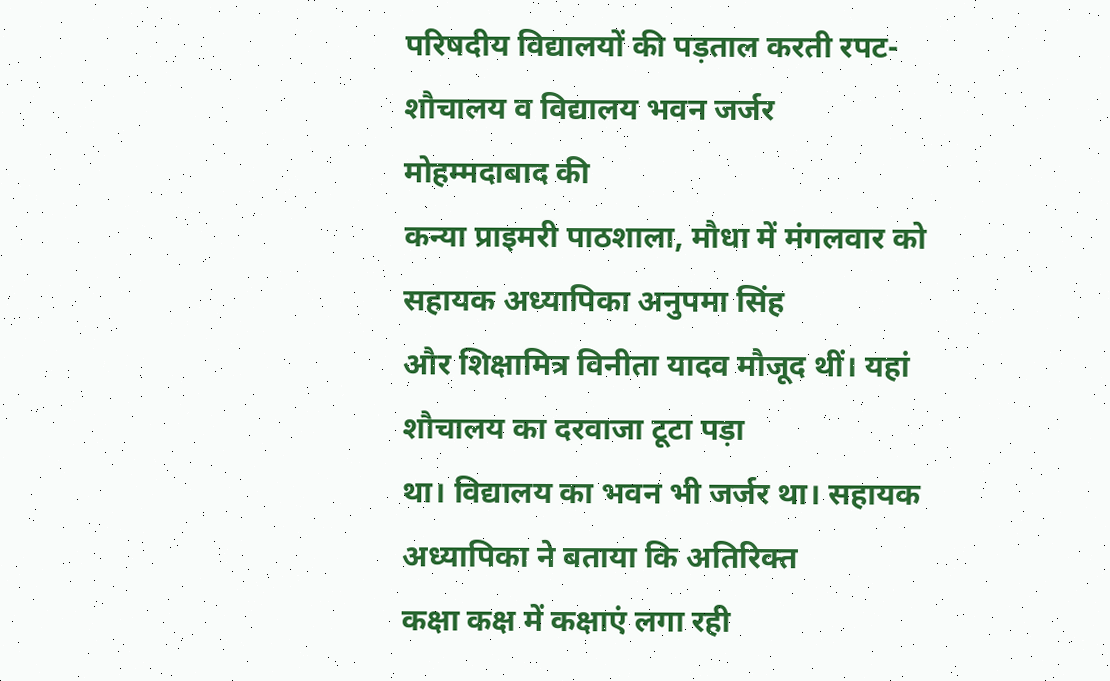परिषदीय विद्यालयों की पड़ताल करती रपट-
शौचालय व विद्यालय भवन जर्जर
मोहम्मदाबाद की
कन्या प्राइमरी पाठशाला, मौधा में मंगलवार को सहायक अध्यापिका अनुपमा सिंह
और शिक्षामित्र विनीता यादव मौजूद थीं। यहां शौचालय का दरवाजा टूटा पड़ा
था। विद्यालय का भवन भी जर्जर था। सहायक अध्यापिका ने बताया कि अतिरिक्त
कक्षा कक्ष में कक्षाएं लगा रही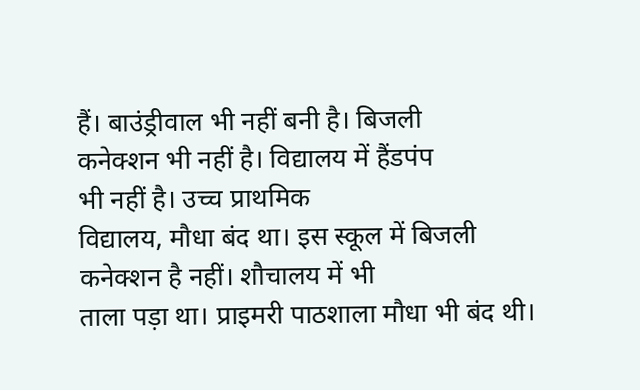हैं। बाउंड्रीवाल भी नहीं बनी है। बिजली
कनेक्शन भी नहीं है। विद्यालय में हैंडपंप
भी नहीं है। उच्च प्राथमिक
विद्यालय, मौधा बंद था। इस स्कूल में बिजली कनेक्शन है नहीं। शौचालय में भी
ताला पड़ा था। प्राइमरी पाठशाला मौधा भी बंद थी।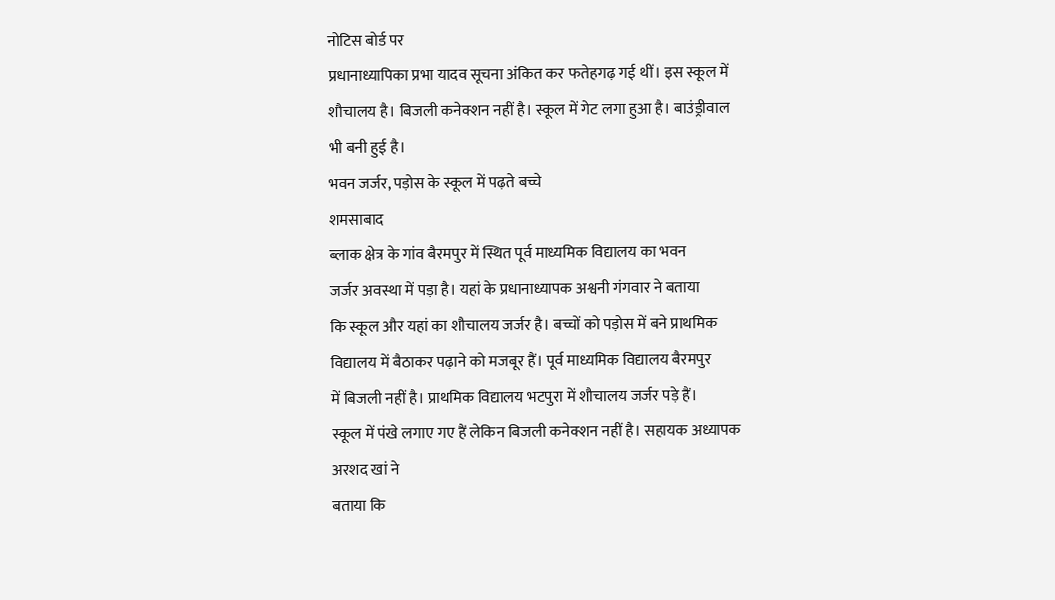नोटिस बोर्ड पर
प्रधानाध्यापिका प्रभा यादव सूचना अंकित कर फतेहगढ़ गई थीं। इस स्कूल में
शौचालय है। बिजली कनेक्शन नहीं है। स्कूल में गेट लगा हुआ है। बाउंड्रीवाल
भी बनी हुई है।
भवन जर्जर, पड़ोस के स्कूल में पढ़ते बच्चे
शमसाबाद
ब्लाक क्षेत्र के गांव बैरमपुर में स्थित पूर्व माध्यमिक विद्यालय का भवन
जर्जर अवस्था में पड़ा है। यहां के प्रधानाध्यापक अश्वनी गंगवार ने बताया
कि स्कूल और यहां का शौचालय जर्जर है। बच्चों को पड़ोस में बने प्राथमिक
विद्यालय में बैठाकर पढ़ाने को मजबूर हैं। पूर्व माध्यमिक विद्यालय बैरमपुर
में बिजली नहीं है। प्राथमिक विद्यालय भटपुरा में शौचालय जर्जर पड़े हैं।
स्कूल में पंखे लगाए गए हैं लेकिन बिजली कनेक्शन नहीं है। सहायक अध्यापक
अरशद खां ने
बताया कि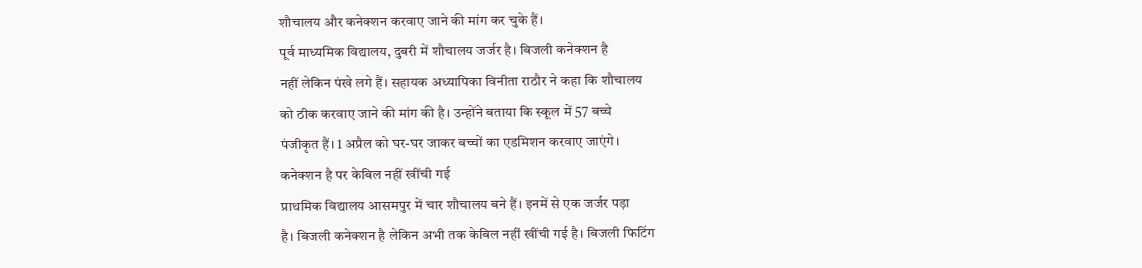शौचालय और कनेक्शन करवाए जाने की मांग कर चुके हैं।
पूर्व माध्यमिक विद्यालय, दुबरी में शौचालय जर्जर है। बिजली कनेक्शन है
नहीं लेकिन पंखे लगे हैं। सहायक अध्यापिका विनीता राठौर ने कहा कि शौचालय
को ठीक करवाए जाने की मांग की है। उन्होंने बताया कि स्कूल में 57 बच्चे
पंजीकृत हैं। 1 अप्रैल को घर-घर जाकर बच्चों का एडमिशन करवाए जाएंगे।
कनेक्शन है पर केबिल नहीं खींची गई
प्राथमिक विद्यालय आसमपुर में चार शौचालय बने हैं। इनमें से एक जर्जर पड़ा
है। बिजली कनेक्शन है लेकिन अभी तक केबिल नहीं खींची गई है। बिजली फिटिंग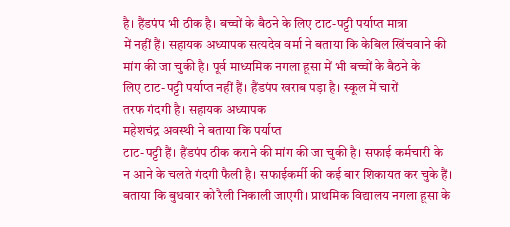है। हैंडपंप भी ठीक है। बच्चों के बैठने के लिए टाट-पट्टी पर्याप्त मात्रा
में नहीं हैं। सहायक अध्यापक सत्यदेव वर्मा ने बताया कि केबिल खिंचवाने की
मांग की जा चुकी है। पूर्व माध्यमिक नगला हूसा में भी बच्चों के बैठने के
लिए टाट-पट्टी पर्याप्त नहीं हैं। हैंडपंप खराब पड़ा है। स्कूल में चारों
तरफ गंदगी है। सहायक अध्यापक
महेशचंद्र अवस्थी ने बताया कि पर्याप्त
टाट-पट्टी हैं। हैंडपंप ठीक कराने की मांग की जा चुकी है। सफाई कर्मचारी के
न आने के चलते गंदगी फैली है। सफाईकर्मी की कई बार शिकायत कर चुके हैं।
बताया कि बुधवार को रैली निकाली जाएगी। प्राथमिक विद्यालय नगला हूसा के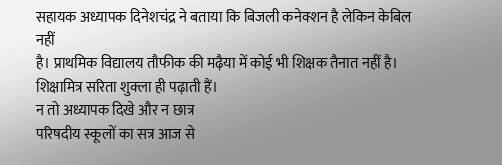सहायक अध्यापक दिनेशचंद्र ने बताया कि बिजली कनेक्शन है लेकिन केबिल नहीं
है। प्राथमिक विद्यालय तौफीक की मढ़ैया में कोई भी शिक्षक तैनात नहीं है।
शिक्षामित्र सरिता शुक्ला ही पढ़ाती हैं।
न तो अध्यापक दिखे और न छात्र
परिषदीय स्कूलों का सत्र आज से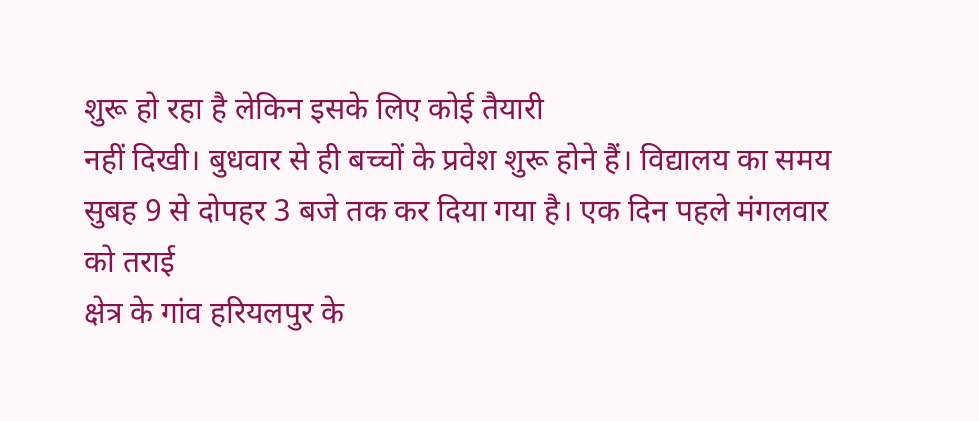शुरू हो रहा है लेकिन इसके लिए कोई तैयारी
नहीं दिखी। बुधवार से ही बच्चों के प्रवेश शुरू होने हैं। विद्यालय का समय
सुबह 9 से दोपहर 3 बजे तक कर दिया गया है। एक दिन पहले मंगलवार को तराई
क्षेत्र के गांव हरियलपुर के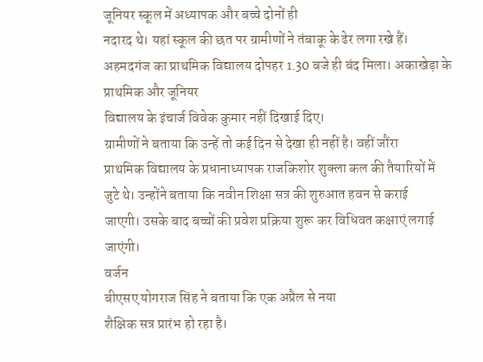जूनियर स्कूल में अध्यापक और बच्चे दोनों ही
नदारद थे। यहां स्कूल की छत पर ग्रामीणों ने तंबाकू के ढेर लगा रखे हैं।
अहमदगंज का प्राथमिक विद्यालय दोपहर 1.30 बजे ही बंद मिला। अकाखेड़ा के
प्राथमिक और जूनियर
विद्यालय के इंचार्ज विवेक कुमार नहीं दिखाई दिए।
ग्रामीणों ने बताया कि उन्हें तो कई दिन से देखा ही नहीं है। वहीं जौंरा
प्राथमिक विद्यालय के प्रधानाध्यापक राजकिशोर शुक्ला कल की तैयारियों में
जुटे थे। उन्होंने बताया कि नवीन शिक्षा सत्र की शुरुआत हवन से कराई
जाएगी। उसके बाद बच्चों की प्रवेश प्रक्रिया शुरू कर विधिवत कक्षाएं लगाई
जाएंगी।
वर्जन
बीएसए योगराज सिंह ने बताया कि एक अप्रैल से नया
शैक्षिक सत्र प्रारंभ हो रहा है।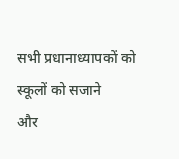सभी प्रधानाध्यापकों को स्कूलों को सजाने
और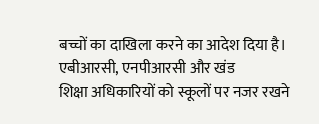बच्चों का दाखिला करने का आदेश दिया है। एबीआरसी, एनपीआरसी और खंड
शिक्षा अधिकारियों को स्कूलों पर नजर रखने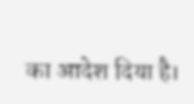का आदेश दिया है।